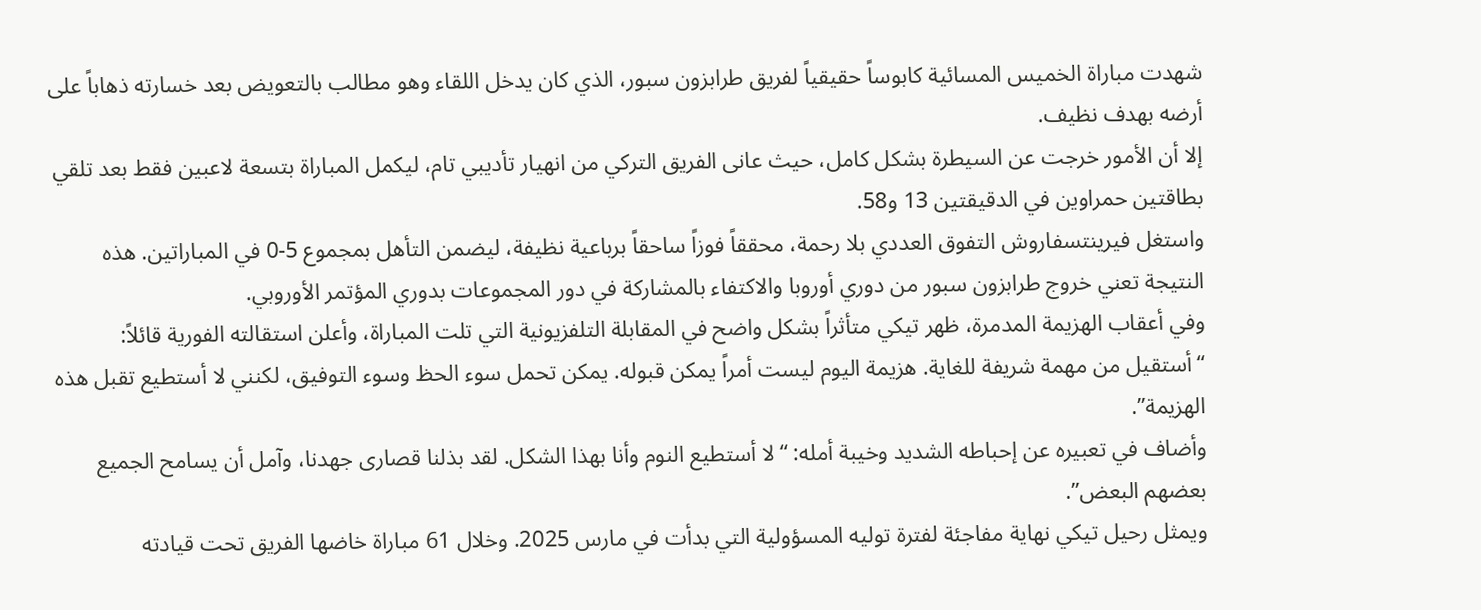شهدت مباراة الخميس المسائية كابوساً حقيقياً لفريق طرابزون سبور، الذي كان يدخل اللقاء وهو مطالب بالتعويض بعد خسارته ذهاباً على أرضه بهدف نظيف.
إلا أن الأمور خرجت عن السيطرة بشكل كامل، حيث عانى الفريق التركي من انهيار تأديبي تام، ليكمل المباراة بتسعة لاعبين فقط بعد تلقي بطاقتين حمراوين في الدقيقتين 13 و58.
واستغل فيرينتسفاروش التفوق العددي بلا رحمة، محققاً فوزاً ساحقاً برباعية نظيفة، ليضمن التأهل بمجموع 5-0 في المباراتين. هذه النتيجة تعني خروج طرابزون سبور من دوري أوروبا والاكتفاء بالمشاركة في دور المجموعات بدوري المؤتمر الأوروبي.
وفي أعقاب الهزيمة المدمرة، ظهر تيكي متأثراً بشكل واضح في المقابلة التلفزيونية التي تلت المباراة، وأعلن استقالته الفورية قائلاً: “أستقيل من مهمة شريفة للغاية. هزيمة اليوم ليست أمراً يمكن قبوله. يمكن تحمل سوء الحظ وسوء التوفيق، لكنني لا أستطيع تقبل هذه الهزيمة”.
وأضاف في تعبيره عن إحباطه الشديد وخيبة أمله: “لا أستطيع النوم وأنا بهذا الشكل. لقد بذلنا قصارى جهدنا، وآمل أن يسامح الجميع بعضهم البعض”.
ويمثل رحيل تيكي نهاية مفاجئة لفترة توليه المسؤولية التي بدأت في مارس 2025. وخلال 61 مباراة خاضها الفريق تحت قيادته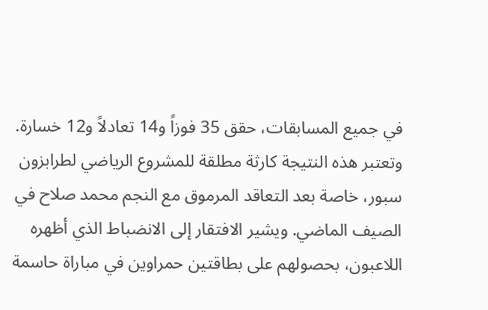في جميع المسابقات، حقق 35 فوزاً و14 تعادلاً و12 خسارة.
وتعتبر هذه النتيجة كارثة مطلقة للمشروع الرياضي لطرابزون سبور، خاصة بعد التعاقد المرموق مع النجم محمد صلاح في الصيف الماضي. ويشير الافتقار إلى الانضباط الذي أظهره اللاعبون، بحصولهم على بطاقتين حمراوين في مباراة حاسمة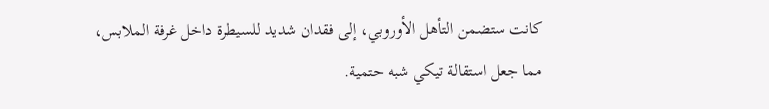كانت ستضمن التأهل الأوروبي، إلى فقدان شديد للسيطرة داخل غرفة الملابس، مما جعل استقالة تيكي شبه حتمية.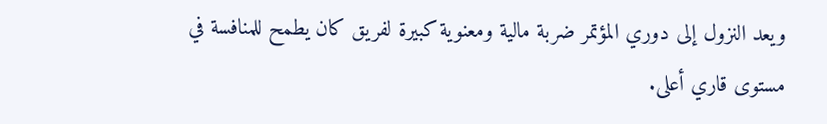ويعد النزول إلى دوري المؤتمر ضربة مالية ومعنوية كبيرة لفريق كان يطمح للمنافسة في مستوى قاري أعلى.